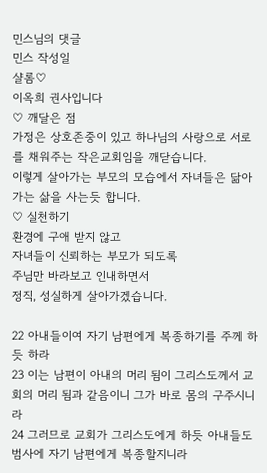민스님의 댓글
민스 작성일
샬롬♡
이옥희 권사입니다
♡ 깨달은 점
가정은 상호존중이 있고 하나님의 사랑으로 서로를 채워주는 작은교회임을 깨닫습니다.
이렇게 살아가는 부모의 모습에서 자녀들은 닮아가는 삶을 사는듯 합니다.
♡ 실천하기
환경에 구애 받지 않고
자녀들이 신뢰하는 부모가 되도록
주님만 바라보고 인내하면서
정직, 성실하게 살아가겠습니다.

22 아내들이여 자기 남편에게 복종하기를 주께 하듯 하라
23 이는 남편이 아내의 머리 됨이 그리스도께서 교회의 머리 됨과 같음이니 그가 바로 몸의 구주시니라
24 그러므로 교회가 그리스도에게 하듯 아내들도 범사에 자기 남편에게 복종할지니라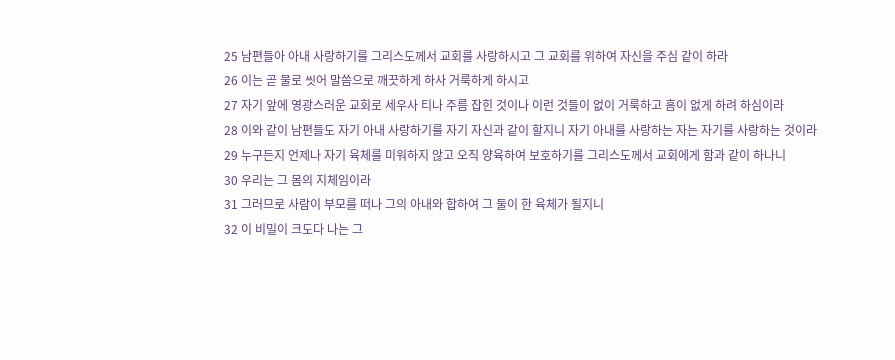25 남편들아 아내 사랑하기를 그리스도께서 교회를 사랑하시고 그 교회를 위하여 자신을 주심 같이 하라
26 이는 곧 물로 씻어 말씀으로 깨끗하게 하사 거룩하게 하시고
27 자기 앞에 영광스러운 교회로 세우사 티나 주름 잡힌 것이나 이런 것들이 없이 거룩하고 흠이 없게 하려 하심이라
28 이와 같이 남편들도 자기 아내 사랑하기를 자기 자신과 같이 할지니 자기 아내를 사랑하는 자는 자기를 사랑하는 것이라
29 누구든지 언제나 자기 육체를 미워하지 않고 오직 양육하여 보호하기를 그리스도께서 교회에게 함과 같이 하나니
30 우리는 그 몸의 지체임이라
31 그러므로 사람이 부모를 떠나 그의 아내와 합하여 그 둘이 한 육체가 될지니
32 이 비밀이 크도다 나는 그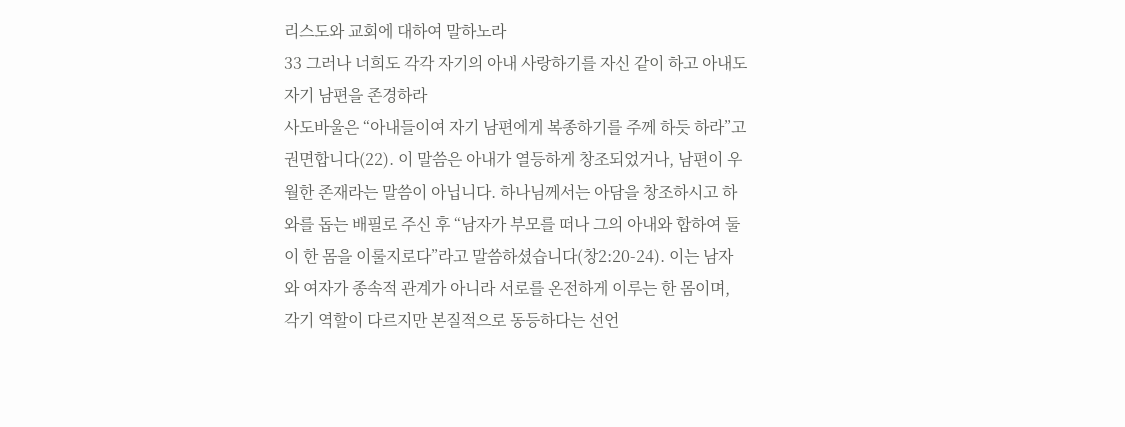리스도와 교회에 대하여 말하노라
33 그러나 너희도 각각 자기의 아내 사랑하기를 자신 같이 하고 아내도 자기 남편을 존경하라
사도바울은 “아내들이여 자기 남편에게 복종하기를 주께 하듯 하라”고 권면합니다(22). 이 말씀은 아내가 열등하게 창조되었거나, 남편이 우월한 존재라는 말씀이 아닙니다. 하나님께서는 아담을 창조하시고 하와를 돕는 배필로 주신 후 “남자가 부모를 떠나 그의 아내와 합하여 둘이 한 몸을 이룰지로다”라고 말씀하셨습니다(창2:20-24). 이는 남자와 여자가 종속적 관계가 아니라 서로를 온전하게 이루는 한 몸이며, 각기 역할이 다르지만 본질적으로 동등하다는 선언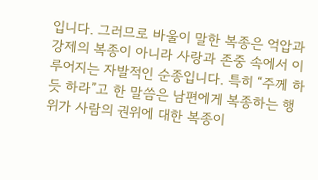입니다. 그러므로 바울이 말한 복종은 억압과 강제의 복종이 아니라 사랑과 존중 속에서 이루어지는 자발적인 순종입니다. 특히 “주께 하듯 하라”고 한 말씀은 남편에게 복종하는 행위가 사람의 권위에 대한 복종이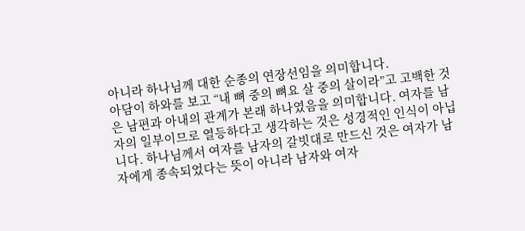아니라 하나님께 대한 순종의 연장선임을 의미합니다.
아담이 하와를 보고 “내 뼈 중의 뼈요 살 중의 살이라”고 고백한 것은 남편과 아내의 관계가 본래 하나였음을 의미합니다. 여자를 남자의 일부이므로 열등하다고 생각하는 것은 성경적인 인식이 아닙니다. 하나님께서 여자를 남자의 갈빗대로 만드신 것은 여자가 남자에게 종속되었다는 뜻이 아니라 남자와 여자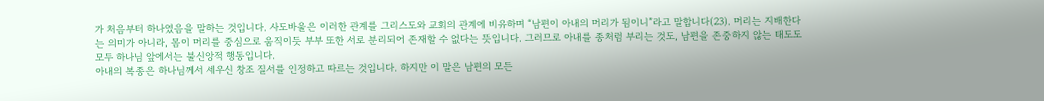가 처음부터 하나였음을 말하는 것입니다. 사도바울은 이러한 관계를 그리스도와 교회의 관계에 비유하며 “남편이 아내의 머리가 됨이니”라고 말합니다(23). 머리는 지배한다는 의미가 아니라, 몸이 머리를 중심으로 움직이듯 부부 또한 서로 분리되어 존재할 수 없다는 뜻입니다. 그러므로 아내를 종처럼 부리는 것도, 남편을 존중하지 않는 태도도 모두 하나님 앞에서는 불신앙적 행동입니다.
아내의 복종은 하나님께서 세우신 창조 질서를 인정하고 따르는 것입니다. 하지만 이 말은 남편의 모든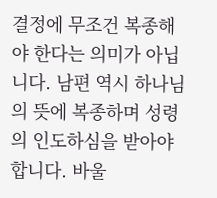결정에 무조건 복종해야 한다는 의미가 아닙니다. 남편 역시 하나님의 뜻에 복종하며 성령의 인도하심을 받아야 합니다. 바울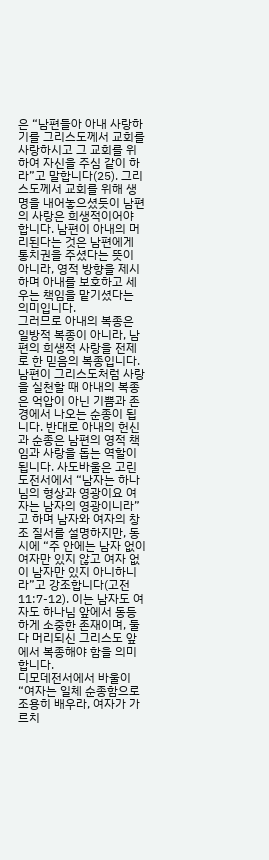은 “남편들아 아내 사랑하기를 그리스도께서 교회를 사랑하시고 그 교회를 위하여 자신을 주심 같이 하라”고 말합니다(25). 그리스도께서 교회를 위해 생명을 내어놓으셨듯이 남편의 사랑은 희생적이어야 합니다. 남편이 아내의 머리된다는 것은 남편에게 통치권을 주셨다는 뜻이 아니라, 영적 방향을 제시하며 아내를 보호하고 세우는 책임을 맡기셨다는 의미입니다.
그러므로 아내의 복종은 일방적 복종이 아니라, 남편의 희생적 사랑을 전제로 한 믿음의 복종입니다. 남편이 그리스도처럼 사랑을 실천할 때 아내의 복종은 억압이 아닌 기쁨과 존경에서 나오는 순종이 됩니다. 반대로 아내의 헌신과 순종은 남편의 영적 책임과 사랑을 돕는 역할이 됩니다. 사도바울은 고린도전서에서 “남자는 하나님의 형상과 영광이요 여자는 남자의 영광이니라”고 하며 남자와 여자의 창조 질서를 설명하지만, 동시에 “주 안에는 남자 없이 여자만 있지 않고 여자 없이 남자만 있지 아니하니라”고 강조합니다(고전11:7-12). 이는 남자도 여자도 하나님 앞에서 동등하게 소중한 존재이며, 둘 다 머리되신 그리스도 앞에서 복종해야 함을 의미합니다.
디모데전서에서 바울이 “여자는 일체 순종함으로 조용히 배우라, 여자가 가르치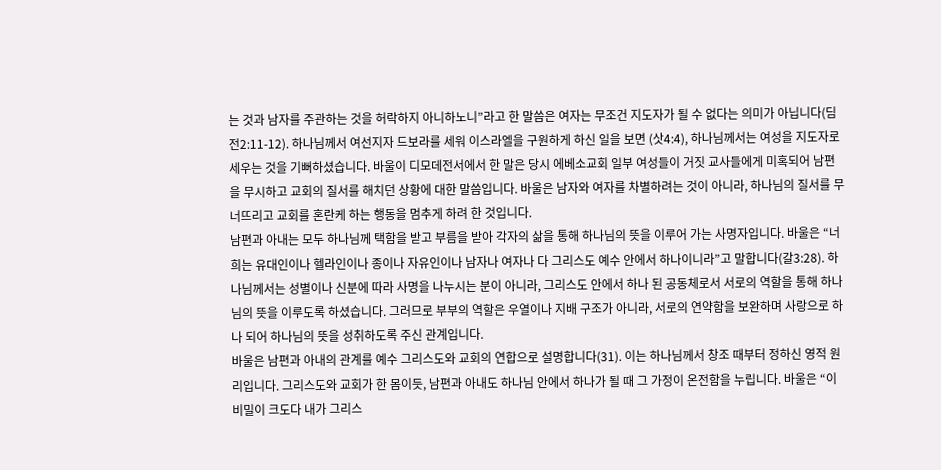는 것과 남자를 주관하는 것을 허락하지 아니하노니”라고 한 말씀은 여자는 무조건 지도자가 될 수 없다는 의미가 아닙니다(딤전2:11-12). 하나님께서 여선지자 드보라를 세워 이스라엘을 구원하게 하신 일을 보면 (삿4:4), 하나님께서는 여성을 지도자로 세우는 것을 기뻐하셨습니다. 바울이 디모데전서에서 한 말은 당시 에베소교회 일부 여성들이 거짓 교사들에게 미혹되어 남편을 무시하고 교회의 질서를 해치던 상황에 대한 말씀입니다. 바울은 남자와 여자를 차별하려는 것이 아니라, 하나님의 질서를 무너뜨리고 교회를 혼란케 하는 행동을 멈추게 하려 한 것입니다.
남편과 아내는 모두 하나님께 택함을 받고 부름을 받아 각자의 삶을 통해 하나님의 뜻을 이루어 가는 사명자입니다. 바울은 “너희는 유대인이나 헬라인이나 종이나 자유인이나 남자나 여자나 다 그리스도 예수 안에서 하나이니라”고 말합니다(갈3:28). 하나님께서는 성별이나 신분에 따라 사명을 나누시는 분이 아니라, 그리스도 안에서 하나 된 공동체로서 서로의 역할을 통해 하나님의 뜻을 이루도록 하셨습니다. 그러므로 부부의 역할은 우열이나 지배 구조가 아니라, 서로의 연약함을 보완하며 사랑으로 하나 되어 하나님의 뜻을 성취하도록 주신 관계입니다.
바울은 남편과 아내의 관계를 예수 그리스도와 교회의 연합으로 설명합니다(31). 이는 하나님께서 창조 때부터 정하신 영적 원리입니다. 그리스도와 교회가 한 몸이듯, 남편과 아내도 하나님 안에서 하나가 될 때 그 가정이 온전함을 누립니다. 바울은 “이 비밀이 크도다 내가 그리스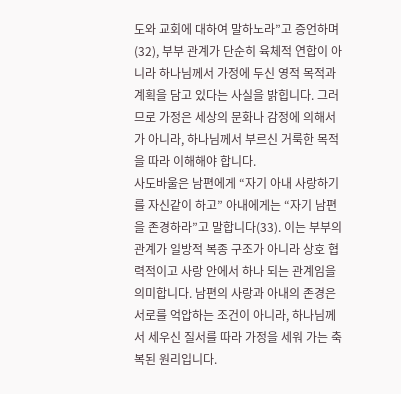도와 교회에 대하여 말하노라”고 증언하며(32), 부부 관계가 단순히 육체적 연합이 아니라 하나님께서 가정에 두신 영적 목적과 계획을 담고 있다는 사실을 밝힙니다. 그러므로 가정은 세상의 문화나 감정에 의해서가 아니라, 하나님께서 부르신 거룩한 목적을 따라 이해해야 합니다.
사도바울은 남편에게 “자기 아내 사랑하기를 자신같이 하고” 아내에게는 “자기 남편을 존경하라”고 말합니다(33). 이는 부부의 관계가 일방적 복종 구조가 아니라 상호 협력적이고 사랑 안에서 하나 되는 관계임을 의미합니다. 남편의 사랑과 아내의 존경은 서로를 억압하는 조건이 아니라, 하나님께서 세우신 질서를 따라 가정을 세워 가는 축복된 원리입니다.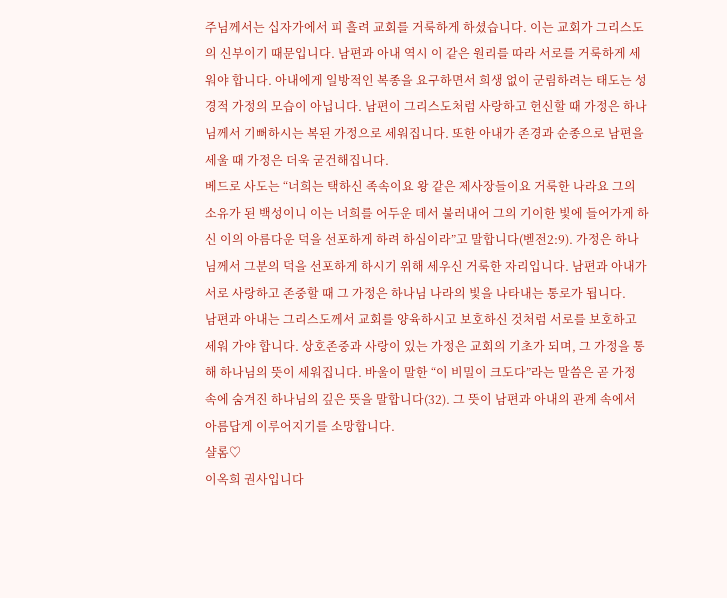주님께서는 십자가에서 피 흘려 교회를 거룩하게 하셨습니다. 이는 교회가 그리스도의 신부이기 때문입니다. 남편과 아내 역시 이 같은 원리를 따라 서로를 거룩하게 세워야 합니다. 아내에게 일방적인 복종을 요구하면서 희생 없이 군림하려는 태도는 성경적 가정의 모습이 아닙니다. 남편이 그리스도처럼 사랑하고 헌신할 때 가정은 하나님께서 기뻐하시는 복된 가정으로 세워집니다. 또한 아내가 존경과 순종으로 남편을 세울 때 가정은 더욱 굳건해집니다.
베드로 사도는 “너희는 택하신 족속이요 왕 같은 제사장들이요 거룩한 나라요 그의 소유가 된 백성이니 이는 너희를 어두운 데서 불러내어 그의 기이한 빛에 들어가게 하신 이의 아름다운 덕을 선포하게 하려 하심이라”고 말합니다(벧전2:9). 가정은 하나님께서 그분의 덕을 선포하게 하시기 위해 세우신 거룩한 자리입니다. 남편과 아내가 서로 사랑하고 존중할 때 그 가정은 하나님 나라의 빛을 나타내는 통로가 됩니다.
남편과 아내는 그리스도께서 교회를 양육하시고 보호하신 것처럼 서로를 보호하고 세워 가야 합니다. 상호존중과 사랑이 있는 가정은 교회의 기초가 되며, 그 가정을 통해 하나님의 뜻이 세워집니다. 바울이 말한 “이 비밀이 크도다”라는 말씀은 곧 가정 속에 숨겨진 하나님의 깊은 뜻을 말합니다(32). 그 뜻이 남편과 아내의 관계 속에서 아름답게 이루어지기를 소망합니다.
샬롬♡
이옥희 권사입니다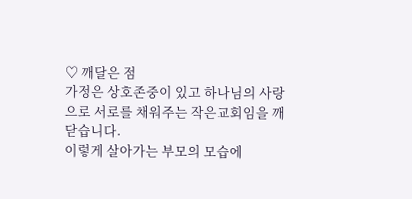♡ 깨달은 점
가정은 상호존중이 있고 하나님의 사랑으로 서로를 채워주는 작은교회임을 깨닫습니다.
이렇게 살아가는 부모의 모습에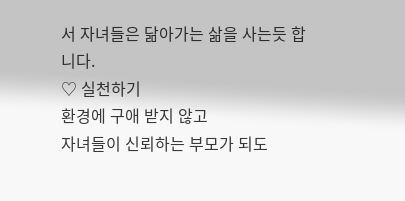서 자녀들은 닮아가는 삶을 사는듯 합니다.
♡ 실천하기
환경에 구애 받지 않고
자녀들이 신뢰하는 부모가 되도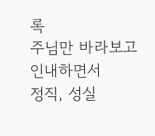록
주님만 바라보고 인내하면서
정직, 성실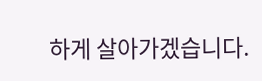하게 살아가겠습니다.